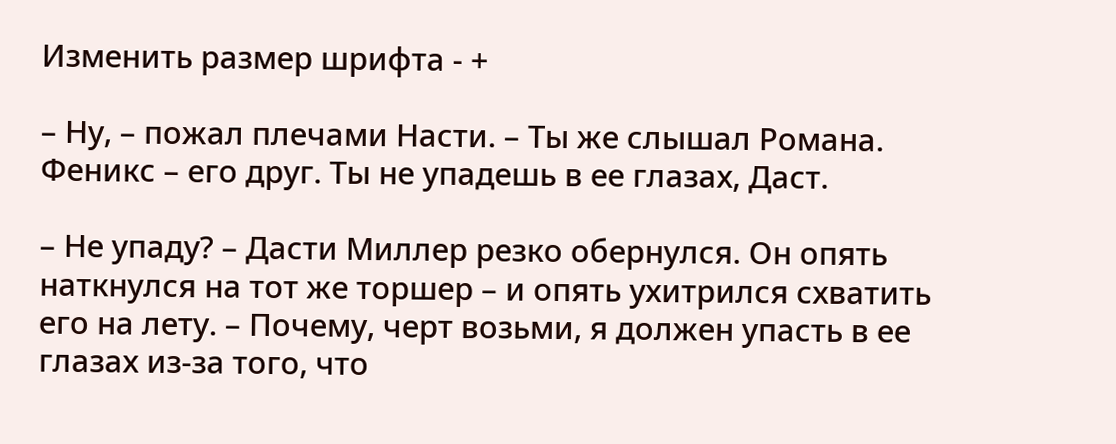Изменить размер шрифта - +

– Ну, – пожал плечами Насти. – Ты же слышал Романа. Феникс – его друг. Ты не упадешь в ее глазах, Даст.

– Не упаду? – Дасти Миллер резко обернулся. Он опять наткнулся на тот же торшер – и опять ухитрился схватить его на лету. – Почему, черт возьми, я должен упасть в ее глазах из-за того, что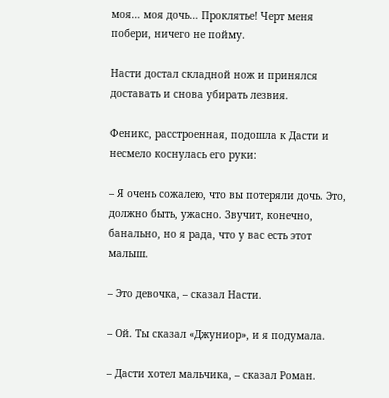моя… моя дочь… Проклятье! Черт меня побери, ничего не пойму.

Насти достал складной нож и принялся доставать и снова убирать лезвия.

Феникс, расстроенная, подошла к Дасти и несмело коснулась его руки:

– Я очень сожалею, что вы потеряли дочь. Это, должно быть, ужасно. Звучит, конечно, банально, но я рада, что у вас есть этот малыш.

– Это девочка, – сказал Насти.

– Ой. Ты сказал «Джуниор», и я подумала.

– Дасти хотел мальчика, – сказал Роман.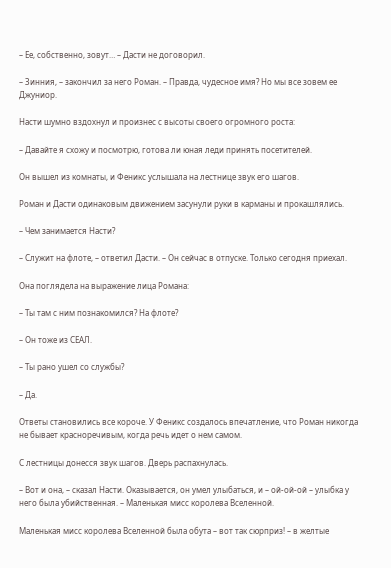– Ее, собственно, зовут… – Дасти не договорил.

– Зинния, – закончил за него Роман. – Правда, чудесное имя? Но мы все зовем ее Джуниор.

Насти шумно вздохнул и произнес с высоты своего огромного роста:

– Давайте я схожу и посмотрю, готова ли юная леди принять посетителей.

Он вышел из комнаты, и Феникс услышала на лестнице звук его шагов.

Роман и Дасти одинаковым движением засунули руки в карманы и прокашлялись.

– Чем занимается Насти?

– Служит на флоте, – ответил Дасти. – Он сейчас в отпуске. Только сегодня приехал.

Она поглядела на выражение лица Романа:

– Ты там с ним познакомился? На флоте?

– Он тоже из СЕАЛ.

– Ты рано ушел со службы?

– Да.

Ответы становились все короче. У Феникс создалось впечатление, что Роман никогда не бывает красноречивым, когда речь идет о нем самом.

С лестницы донесся звук шагов. Дверь распахнулась.

– Вот и она, – сказал Насти. Оказывается, он умел улыбаться, и – ой-ой-ой – улыбка у него была убийственная. – Маленькая мисс королева Вселенной.

Маленькая мисс королева Вселенной была обута – вот так сюрприз! – в желтые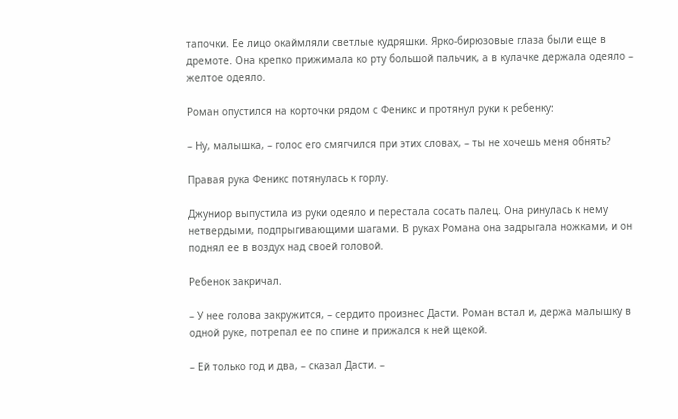тапочки. Ее лицо окаймляли светлые кудряшки. Ярко-бирюзовые глаза были еще в дремоте. Она крепко прижимала ко рту большой пальчик, а в кулачке держала одеяло – желтое одеяло.

Роман опустился на корточки рядом с Феникс и протянул руки к ребенку:

– Ну, малышка, – голос его смягчился при этих словах, – ты не хочешь меня обнять?

Правая рука Феникс потянулась к горлу.

Джуниор выпустила из руки одеяло и перестала сосать палец. Она ринулась к нему нетвердыми, подпрыгивающими шагами. В руках Романа она задрыгала ножками, и он поднял ее в воздух над своей головой.

Ребенок закричал.

– У нее голова закружится, – сердито произнес Дасти. Роман встал и, держа малышку в одной руке, потрепал ее по спине и прижался к ней щекой.

– Ей только год и два, – сказал Дасти. –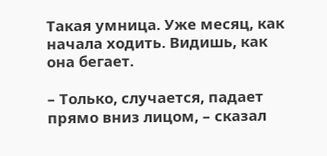Такая умница. Уже месяц, как начала ходить. Видишь, как она бегает.

– Только, случается, падает прямо вниз лицом, – сказал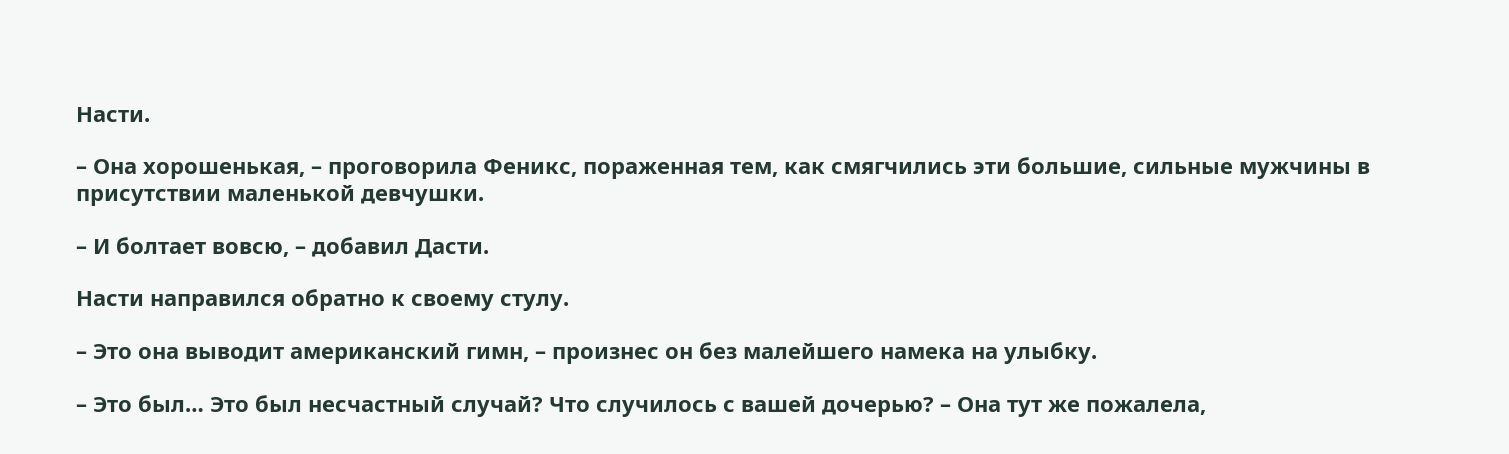Насти.

– Она хорошенькая, – проговорила Феникс, пораженная тем, как смягчились эти большие, сильные мужчины в присутствии маленькой девчушки.

– И болтает вовсю, – добавил Дасти.

Насти направился обратно к своему стулу.

– Это она выводит американский гимн, – произнес он без малейшего намека на улыбку.

– Это был… Это был несчастный случай? Что случилось с вашей дочерью? – Она тут же пожалела,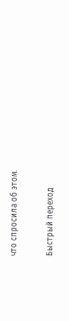что спросила об этом.

Быстрый переход